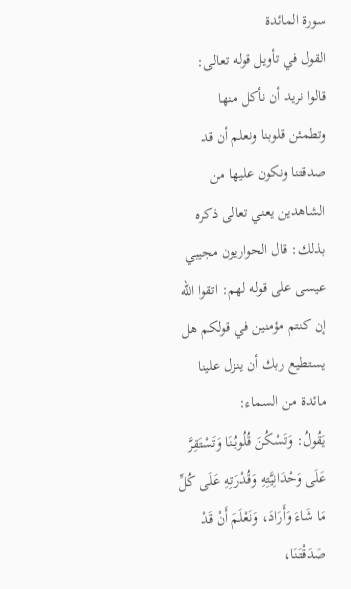سورة المائدة
القول في تأويل قوله تعالى: قالوا نريد أن نأكل منها وتطمئن قلوبنا ونعلم أن قد صدقتنا ونكون عليها من الشاهدين يعني تعالى ذكره بذلك: قال الحواريون مجيبي عيسى على قوله لهم: اتقوا الله إن كنتم مؤمنين في قولكم هل يستطيع ربك أن ينزل علينا مائدة من السماء:
يَقُولُ: وَتَسْكُنَ قُلُوبُنَا وَتَسْتَقِرَّ عَلَى وَحْدَانِيَّتِهِ وَقُدْرَتِهِ عَلَى كُلِّ مَا شَاءَ وَأَرَادَ، وَنَعْلَمَ أَنْ قَدْ صَدَقْتَنَا،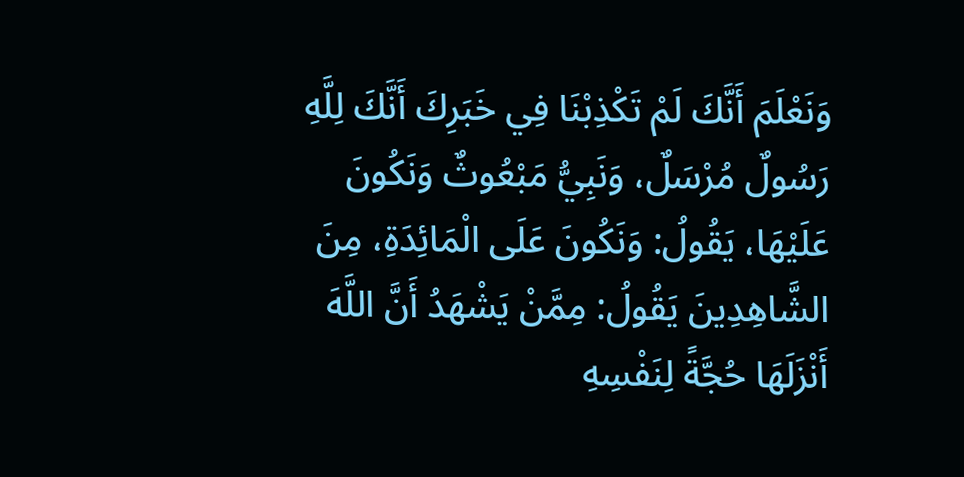وَنَعْلَمَ أَنَّكَ لَمْ تَكْذِبْنَا فِي خَبَرِكَ أَنَّكَ لِلَّهِ رَسُولٌ مُرْسَلٌ، وَنَبِيُّ مَبْعُوثٌ وَنَكُونَ عَلَيْهَا، يَقُولُ: وَنَكُونَ عَلَى الْمَائِدَةِ، مِنَ الشَّاهِدِينَ يَقُولُ: مِمَّنْ يَشْهَدُ أَنَّ اللَّهَ أَنْزَلَهَا حُجَّةً لِنَفْسِهِ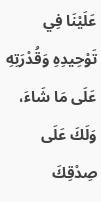عَلَيْنَا فِي تَوْحِيدِهِ وَقُدْرَتِهِ عَلَى مَا شَاءَ، وَلَكَ عَلَى صِدْقِكَ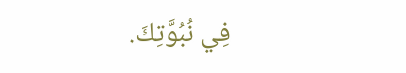فِي نُبُوَّتِكَ.